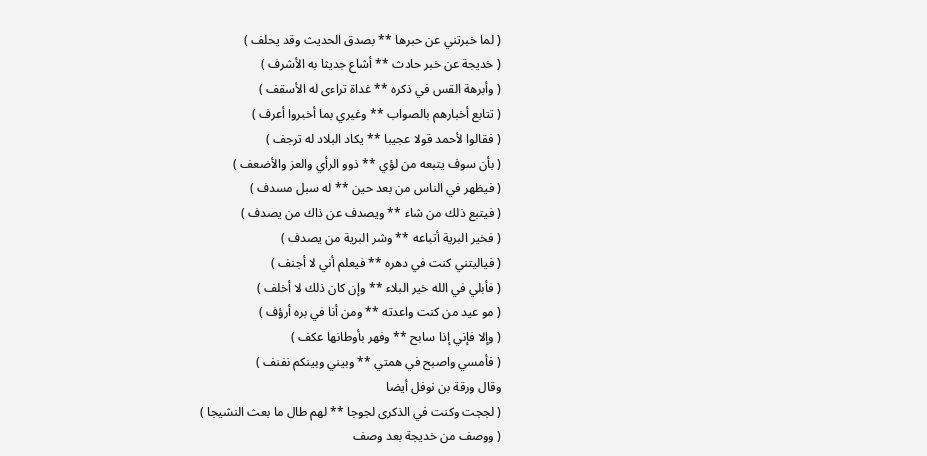( لما خبرتني عن حبرها ** بصدق الحديث وقد يحلف )
( خديجة عن خبر حادث ** أشاع جديثا به الأشرف )
( وأبرهة القس في ذكره ** غداة تراءى له الأسقف )
( تتابع أخبارهم بالصواب ** وغيري بما أخبروا أعرف )
( فقالوا لأحمد قولا عجيبا ** يكاد البلاد له ترجف )
( بأن سوف يتبعه من لؤي ** ذوو الرأي والعز والأضعف )
( فيظهر في الناس من بعد حين ** له سبل مسدف )
( فيتبع ذلك من شاء ** ويصدف عن ذاك من يصدف )
( فخير البرية أتباعه ** وشر البرية من يصدف )
( فياليتني كنت في دهره ** فيعلم أني لا أجنف )
( فأبلي في الله خير البلاء ** وإن كان ذلك لا أخلف )
( مو عيد من كنت واعدته ** ومن أنا في بره أرؤف )
( وإلا فإني إذا سابح ** وفهر بأوطانها عكف )
( فأمسي واصبح في همتي ** وبيني وبينكم نفنف )
وقال ورقة بن نوفل أيضا
( لججت وكنت في الذكرى لجوجا ** لهم طال ما بعث النشيجا )
( ووصف من خديجة بعد وصف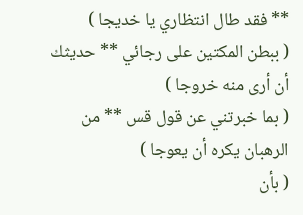** فقد طال انتظاري يا خديجا )
( ببطن المكتين على رجائي ** حديثك أن أرى منه خروجا )
( بما خبرتني عن قول قس ** من الرهبان يكره أن يعوجا )
( بأن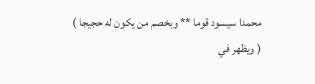محمدا سيسود قوما ** وبخصم من يكون له حجيجا )
( ويظهر في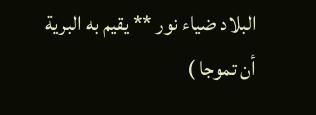البلاد ضياء نور ** يقيم به البرية أن تموجا )